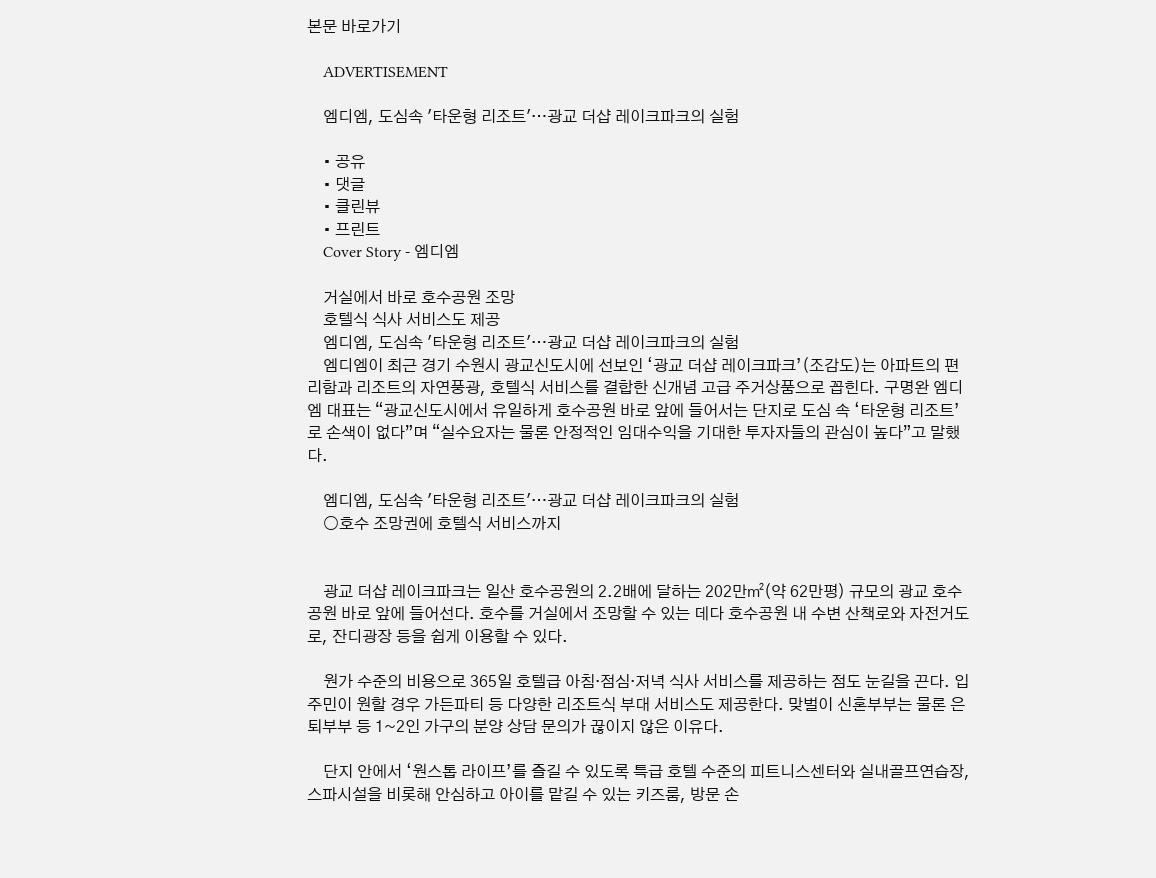본문 바로가기

    ADVERTISEMENT

    엠디엠, 도심속 '타운형 리조트'…광교 더샵 레이크파크의 실험

    • 공유
    • 댓글
    • 클린뷰
    • 프린트
    Cover Story - 엠디엠

    거실에서 바로 호수공원 조망
    호텔식 식사 서비스도 제공
    엠디엠, 도심속 '타운형 리조트'…광교 더샵 레이크파크의 실험
    엠디엠이 최근 경기 수원시 광교신도시에 선보인 ‘광교 더샵 레이크파크’(조감도)는 아파트의 편리함과 리조트의 자연풍광, 호텔식 서비스를 결합한 신개념 고급 주거상품으로 꼽힌다. 구명완 엠디엠 대표는 “광교신도시에서 유일하게 호수공원 바로 앞에 들어서는 단지로 도심 속 ‘타운형 리조트’로 손색이 없다”며 “실수요자는 물론 안정적인 임대수익을 기대한 투자자들의 관심이 높다”고 말했다.

    엠디엠, 도심속 '타운형 리조트'…광교 더샵 레이크파크의 실험
    ○호수 조망권에 호텔식 서비스까지


    광교 더샵 레이크파크는 일산 호수공원의 2.2배에 달하는 202만㎡(약 62만평) 규모의 광교 호수공원 바로 앞에 들어선다. 호수를 거실에서 조망할 수 있는 데다 호수공원 내 수변 산책로와 자전거도로, 잔디광장 등을 쉽게 이용할 수 있다.

    원가 수준의 비용으로 365일 호텔급 아침·점심·저녁 식사 서비스를 제공하는 점도 눈길을 끈다. 입주민이 원할 경우 가든파티 등 다양한 리조트식 부대 서비스도 제공한다. 맞벌이 신혼부부는 물론 은퇴부부 등 1~2인 가구의 분양 상담 문의가 끊이지 않은 이유다.

    단지 안에서 ‘원스톱 라이프’를 즐길 수 있도록 특급 호텔 수준의 피트니스센터와 실내골프연습장, 스파시설을 비롯해 안심하고 아이를 맡길 수 있는 키즈룸, 방문 손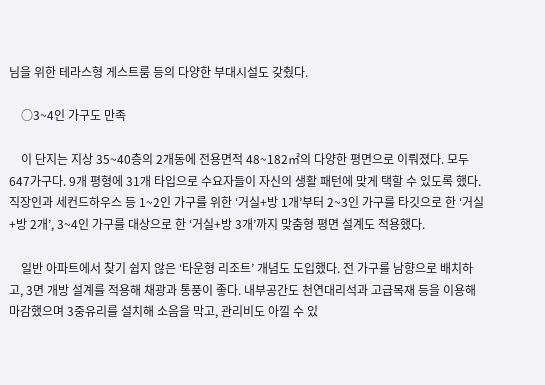님을 위한 테라스형 게스트룸 등의 다양한 부대시설도 갖췄다.

    ○3~4인 가구도 만족

    이 단지는 지상 35~40층의 2개동에 전용면적 48~182㎡의 다양한 평면으로 이뤄졌다. 모두 647가구다. 9개 평형에 31개 타입으로 수요자들이 자신의 생활 패턴에 맞게 택할 수 있도록 했다. 직장인과 세컨드하우스 등 1~2인 가구를 위한 ‘거실+방 1개’부터 2~3인 가구를 타깃으로 한 ‘거실+방 2개’, 3~4인 가구를 대상으로 한 ‘거실+방 3개’까지 맞춤형 평면 설계도 적용했다.

    일반 아파트에서 찾기 쉽지 않은 ‘타운형 리조트’ 개념도 도입했다. 전 가구를 남향으로 배치하고, 3면 개방 설계를 적용해 채광과 통풍이 좋다. 내부공간도 천연대리석과 고급목재 등을 이용해 마감했으며 3중유리를 설치해 소음을 막고, 관리비도 아낄 수 있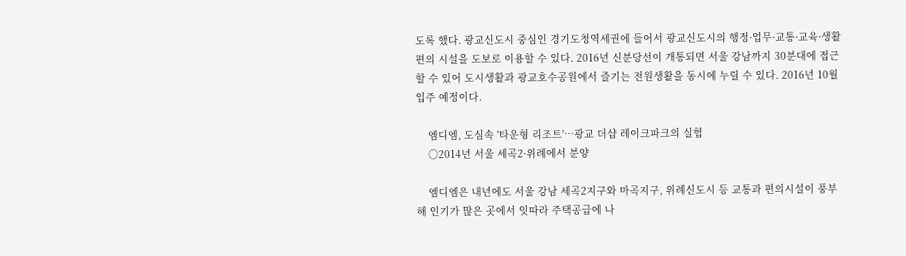도록 했다. 광교신도시 중심인 경기도청역세권에 들어서 광교신도시의 행정·업무·교통·교육·생활편의 시설을 도보로 이용할 수 있다. 2016년 신분당선이 개통되면 서울 강남까지 30분대에 접근할 수 있어 도시생활과 광교호수공원에서 즐기는 전원생활을 동시에 누릴 수 있다. 2016년 10월 입주 예정이다.

    엠디엠, 도심속 '타운형 리조트'…광교 더샵 레이크파크의 실험
    ○2014년 서울 세곡2·위례에서 분양

    엠디엠은 내년에도 서울 강남 세곡2지구와 마곡지구, 위례신도시 등 교통과 편의시설이 풍부해 인기가 많은 곳에서 잇따라 주택공급에 나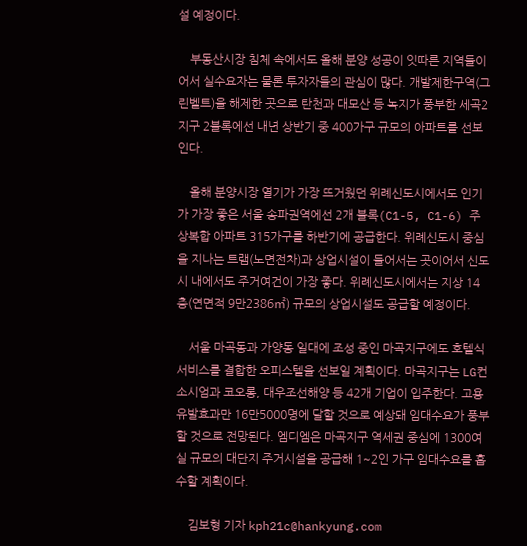설 예정이다.

    부동산시장 침체 속에서도 올해 분양 성공이 잇따른 지역들이어서 실수요자는 물론 투자자들의 관심이 많다. 개발제한구역(그린벨트)을 해제한 곳으로 탄천과 대모산 등 녹지가 풍부한 세곡2지구 2블록에선 내년 상반기 중 400가구 규모의 아파트를 선보인다.

    올해 분양시장 열기가 가장 뜨거웠던 위례신도시에서도 인기가 가장 좋은 서울 송파권역에선 2개 블록(C1-5, C1-6) 주상복합 아파트 315가구를 하반기에 공급한다. 위례신도시 중심을 지나는 트램(노면전차)과 상업시설이 들어서는 곳이어서 신도시 내에서도 주거여건이 가장 좋다. 위례신도시에서는 지상 14층(연면적 9만2386㎡) 규모의 상업시설도 공급할 예정이다.

    서울 마곡동과 가양동 일대에 조성 중인 마곡지구에도 호텔식 서비스를 결합한 오피스텔을 선보일 계획이다. 마곡지구는 LG컨소시엄과 코오롱, 대우조선해양 등 42개 기업이 입주한다. 고용 유발효과만 16만5000명에 달할 것으로 예상돼 임대수요가 풍부할 것으로 전망된다. 엠디엠은 마곡지구 역세권 중심에 1300여실 규모의 대단지 주거시설을 공급해 1~2인 가구 임대수요를 흡수할 계획이다.

    김보형 기자 kph21c@hankyung.com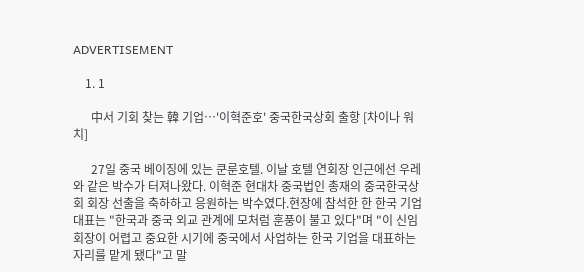ADVERTISEMENT

    1. 1

      中서 기회 찾는 韓 기업…'이혁준호' 중국한국상회 출항 [차이나 워치]

      27일 중국 베이징에 있는 쿤룬호텔. 이날 호텔 연회장 인근에선 우레와 같은 박수가 터져나왔다. 이혁준 현대차 중국법인 총재의 중국한국상회 회장 선출을 축하하고 응원하는 박수였다.현장에 참석한 한 한국 기업 대표는 "한국과 중국 외교 관계에 모처럼 훈풍이 불고 있다"며 "이 신임 회장이 어렵고 중요한 시기에 중국에서 사업하는 한국 기업을 대표하는 자리를 맡게 됐다"고 말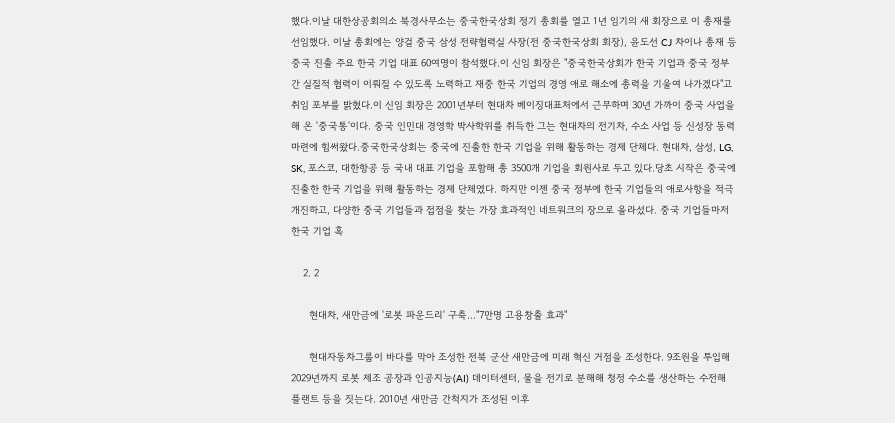했다.이날 대한상공회의소 북경사무소는 중국한국상회 정기 총회를 열고 1년 임기의 새 회장으로 이 총재를 선임했다. 이날 총회에는 양걸 중국 삼성 전략협력실 사장(전 중국한국상회 회장), 윤도선 CJ 차이나 총재 등 중국 진출 주요 한국 기업 대표 60여명이 참석했다.이 신임 회장은 "중국한국상회가 한국 기업과 중국 정부 간 실질적 협력이 이뤄질 수 있도록 노력하고 재중 한국 기업의 경영 애로 해소에 총력을 기울여 나가겠다"고 취임 포부를 밝혔다.이 신임 회장은 2001년부터 현대차 베이징대표처에서 근무하며 30년 가까이 중국 사업을 해 온 '중국통'이다. 중국 인민대 경영학 박사학위를 취득한 그는 현대차의 전기차, 수소 사업 등 신성장 동력 마련에 힘써왔다.중국한국상회는 중국에 진출한 한국 기업을 위해 활동하는 경제 단체다. 현대차, 삼성, LG, SK, 포스코, 대한항공 등 국내 대표 기업을 포함해 총 3500개 기업을 회원사로 두고 있다.당초 시작은 중국에 진출한 한국 기업을 위해 활동하는 경제 단체였다. 하지만 이젠 중국 정부에 한국 기업들의 애로사항을 적극 개진하고, 다양한 중국 기업들과 접점을 찾는 가장 효과적인 네트워크의 장으로 올라섰다. 중국 기업들마저 한국 기업 혹

    2. 2

      현대차, 새만금에 '로봇 파운드리' 구축…"7만명 고용창출 효과"

      현대자동차그룹이 바다를 막아 조성한 전북 군산 새만금에 미래 혁신 거점을 조성한다. 9조원을 투입해 2029년까지 로봇 제조 공장과 인공지능(AI) 데이터센터, 물을 전기로 분해해 청정 수소를 생산하는 수전해 플랜트 등을 짓는다. 2010년 새만금 간척지가 조성된 이후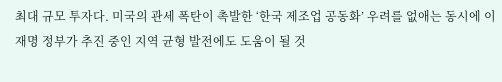최대 규모 투자다. 미국의 관세 폭탄이 촉발한 ‘한국 제조업 공동화’ 우려를 없애는 동시에 이재명 정부가 추진 중인 지역 균형 발전에도 도움이 될 것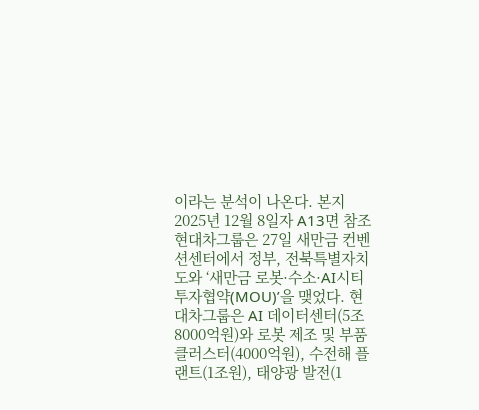이라는 분석이 나온다. 본지 2025년 12월 8일자 A13면 참조현대차그룹은 27일 새만금 컨벤션센터에서 정부, 전북특별자치도와 ‘새만금 로봇·수소·AI시티 투자협약(MOU)’을 맺었다. 현대차그룹은 AI 데이터센터(5조8000억원)와 로봇 제조 및 부품 클러스터(4000억원), 수전해 플랜트(1조원), 태양광 발전(1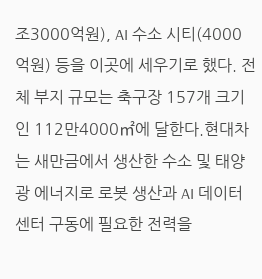조3000억원), AI 수소 시티(4000억원) 등을 이곳에 세우기로 했다. 전체 부지 규모는 축구장 157개 크기인 112만4000㎡에 달한다.현대차는 새만금에서 생산한 수소 및 태양광 에너지로 로봇 생산과 AI 데이터센터 구동에 필요한 전력을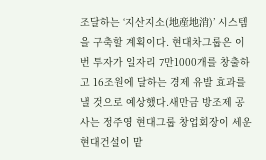조달하는 ‘지산지소(地産地消)’ 시스템을 구축할 계획이다. 현대차그룹은 이번 투자가 일자리 7만1000개를 창출하고 16조원에 달하는 경제 유발 효과를 낼 것으로 예상했다.새만금 방조제 공사는 정주영 현대그룹 창업회장이 세운 현대건설이 맡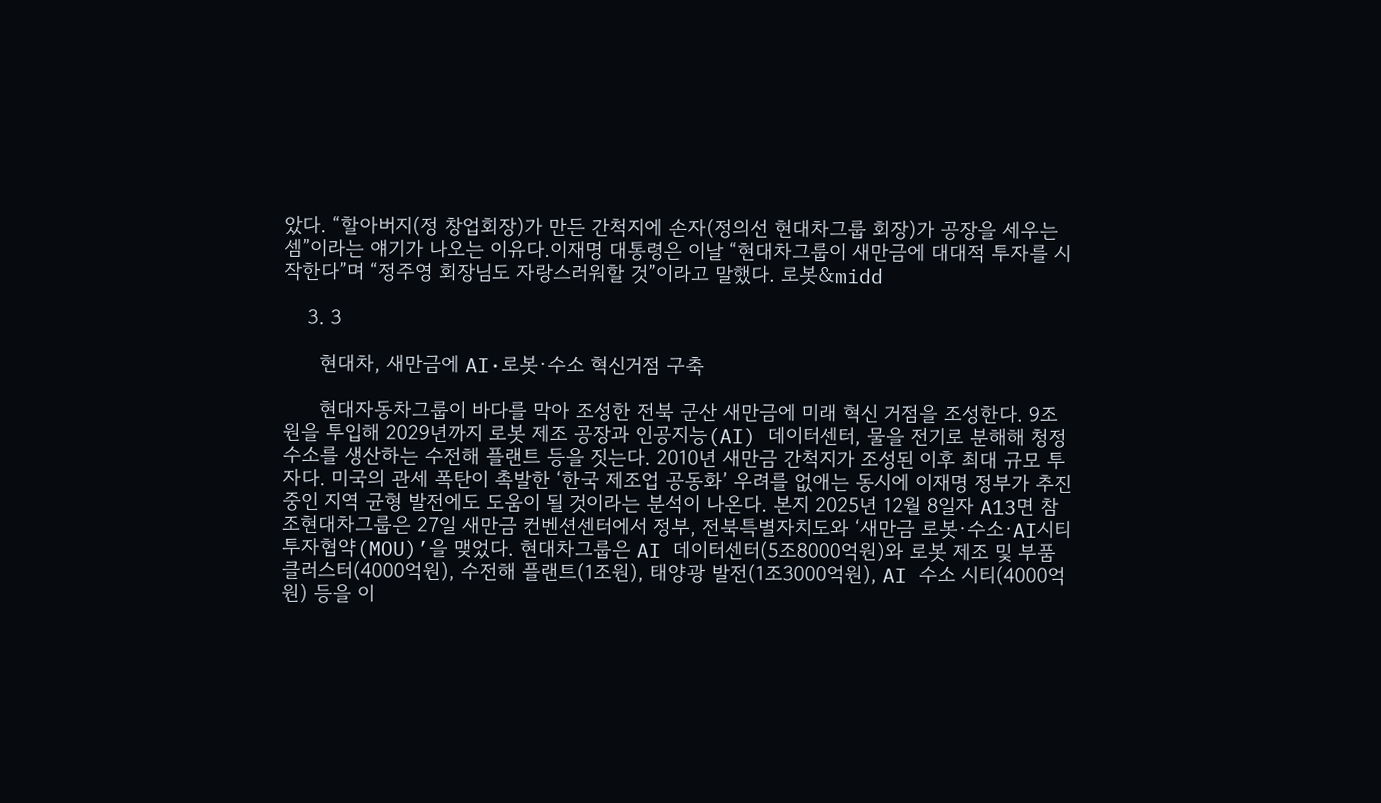았다. “할아버지(정 창업회장)가 만든 간척지에 손자(정의선 현대차그룹 회장)가 공장을 세우는 셈”이라는 얘기가 나오는 이유다.이재명 대통령은 이날 “현대차그룹이 새만금에 대대적 투자를 시작한다”며 “정주영 회장님도 자랑스러워할 것”이라고 말했다. 로봇&midd

    3. 3

      현대차, 새만금에 AI·로봇·수소 혁신거점 구축

      현대자동차그룹이 바다를 막아 조성한 전북 군산 새만금에 미래 혁신 거점을 조성한다. 9조원을 투입해 2029년까지 로봇 제조 공장과 인공지능(AI) 데이터센터, 물을 전기로 분해해 청정 수소를 생산하는 수전해 플랜트 등을 짓는다. 2010년 새만금 간척지가 조성된 이후 최대 규모 투자다. 미국의 관세 폭탄이 촉발한 ‘한국 제조업 공동화’ 우려를 없애는 동시에 이재명 정부가 추진 중인 지역 균형 발전에도 도움이 될 것이라는 분석이 나온다. 본지 2025년 12월 8일자 A13면 참조현대차그룹은 27일 새만금 컨벤션센터에서 정부, 전북특별자치도와 ‘새만금 로봇·수소·AI시티 투자협약(MOU)’을 맺었다. 현대차그룹은 AI 데이터센터(5조8000억원)와 로봇 제조 및 부품 클러스터(4000억원), 수전해 플랜트(1조원), 태양광 발전(1조3000억원), AI 수소 시티(4000억원) 등을 이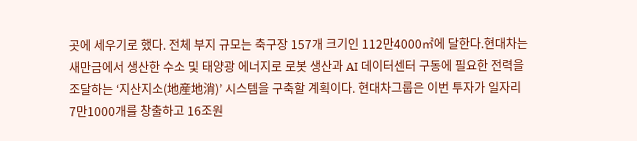곳에 세우기로 했다. 전체 부지 규모는 축구장 157개 크기인 112만4000㎡에 달한다.현대차는 새만금에서 생산한 수소 및 태양광 에너지로 로봇 생산과 AI 데이터센터 구동에 필요한 전력을 조달하는 ‘지산지소(地産地消)’ 시스템을 구축할 계획이다. 현대차그룹은 이번 투자가 일자리 7만1000개를 창출하고 16조원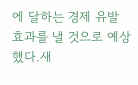에 달하는 경제 유발 효과를 낼 것으로 예상했다.새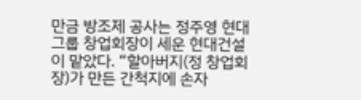만금 방조제 공사는 정주영 현대그룹 창업회장이 세운 현대건설이 맡았다. “할아버지(정 창업회장)가 만든 간척지에 손자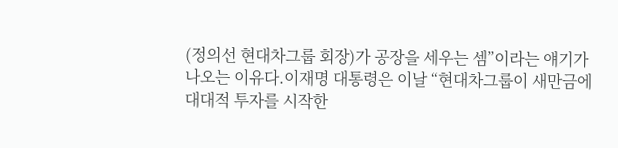(정의선 현대차그룹 회장)가 공장을 세우는 셈”이라는 얘기가 나오는 이유다.이재명 대통령은 이날 “현대차그룹이 새만금에 대대적 투자를 시작한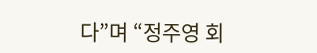다”며 “정주영 회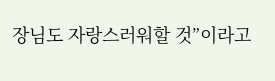장님도 자랑스러워할 것”이라고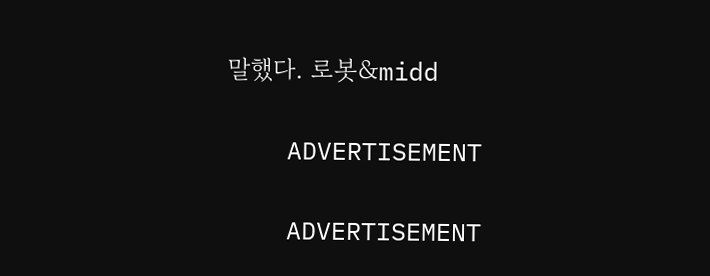말했다. 로봇&midd

    ADVERTISEMENT

    ADVERTISEMENT